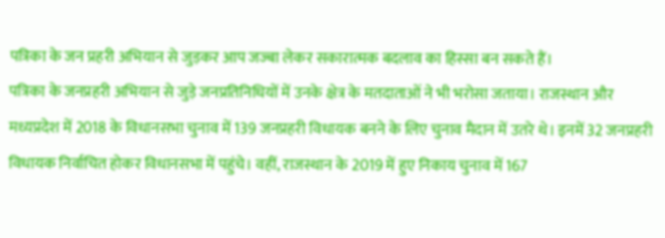पत्रिका के जन प्रहरी अभियान से जुड़कर आप जज्बा लेकर सकारात्मक बदलाव का हिस्सा बन सकते हैं।
पत्रिका के जनप्रहरी अभियान से जुड़े जनप्रतिनिधियों में उनके क्षेत्र के मतदाताओं ने भी भरोसा जताया। राजस्थान और मध्यप्रदेश में 2018 के विधानसभा चुनाव में 139 जनप्रहरी विधायक बनने के लिए चुनाव मैदान में उतरे थे। इनमें 32 जनप्रहरी विधायक निर्वाचित होकर विधानसभा में पहुंचे। वहीं, राजस्थान के 2019 में हुए निकाय चुनाव में 167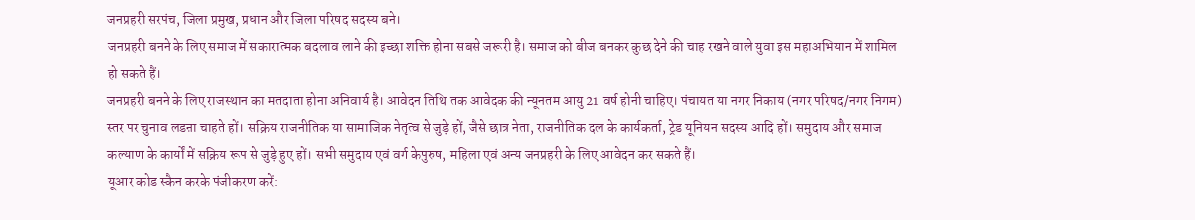जनप्रहरी सरपंच, जिला प्रमुख, प्रधान और जिला परिषद सदस्य बने।
जनप्रहरी बनने के लिए समाज में सकारात्मक बदलाव लाने की इच्छा शक्ति होना सबसे जरूरी है। समाज को बीज बनकर कुछ देने की चाह रखने वाले युवा इस महाअभियान में शामिल हो सकते हैं।
जनप्रहरी बनने के लिए राजस्थान का मतदाता होना अनिवार्य है। आवेदन तिथि तक आवेदक की न्यूनतम आयु 21 वर्ष होनी चाहिए। पंचायत या नगर निकाय (नगर परिषद/नगर निगम) स्तर पर चुनाव लडऩा चाहते हों। सक्रिय राजनीतिक या सामाजिक नेतृत्व से जुड़े हों, जैसे छात्र नेता, राजनीतिक दल के कार्यकर्ता, ट्रेड यूनियन सदस्य आदि हों। समुदाय और समाज कल्याण के कार्यों में सक्रिय रूप से जुड़े हुए हों। सभी समुदाय एवं वर्ग केपुरुष, महिला एवं अन्य जनप्रहरी के लिए आवेदन कर सकते हैं।
यूआर कोड स्कैन करके पंजीकरण करें: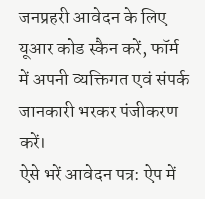जनप्रहरी आवेदन के लिए यूआर कोड स्कैन करें, फॉर्म में अपनी व्यक्तिगत एवं संपर्क जानकारी भरकर पंजीकरण करें।
ऐसे भरें आवेदन पत्र: ऐप में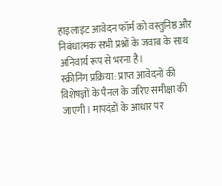हाइलाइट आवेदन फॉर्म को वस्तुनिष्ठ और निबंधात्मक सभी प्रश्नों के जवाब के साथ अनिवार्य रूप से भरना है।
स्क्रीनिंग प्रक्रिया: प्राप्त आवेदनों की विशेषज्ञों के पैनल के जरिए समीक्षा की जाएगी। मापदंडों के आधार पर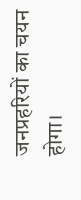जनप्रहरियों का चयन होगा।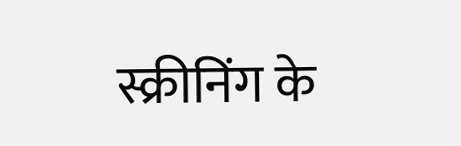स्क्रीनिंग के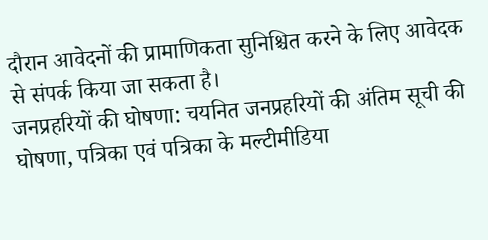दौरान आवेदनों की प्रामाणिकता सुनिश्चित करने के लिए आवेदक से संपर्क किया जा सकता है।
जनप्रहरियों की घोषणा: चयनित जनप्रहरियों की अंतिम सूची की घोषणा, पत्रिका एवं पत्रिका के मल्टीमीडिया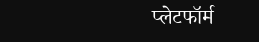प्लेटफॉर्म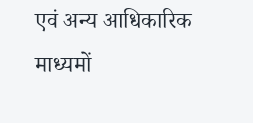एवं अन्य आधिकारिक माध्यमों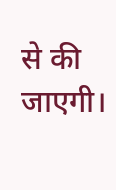से की जाएगी।